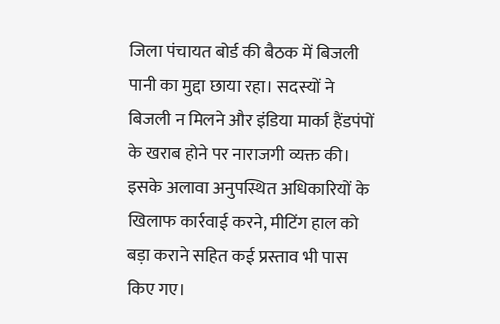जिला पंचायत बोर्ड की बैठक में बिजली पानी का मुद्दा छाया रहा। सदस्यों ने बिजली न मिलने और इंडिया मार्का हैंडपंपों के खराब होने पर नाराजगी व्यक्त की। इसके अलावा अनुपस्थित अधिकारियों के खिलाफ कार्रवाई करने, मीटिंग हाल को बड़ा कराने सहित कई प्रस्ताव भी पास किए गए।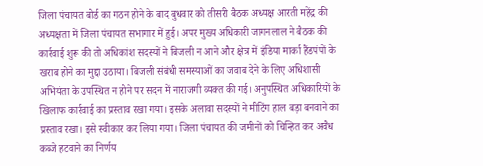जिला पंचायत बोर्ड का गठन होने के बाद बुधवार को तीसरी बैठक अध्यक्ष आरती महेंद्र की अध्यक्षता में जिला पंचायत सभागार में हुई। अपर मुख्य अधिकारी जागनलाल ने बैठक की कार्रवाई शुरू की तो अधिकांश सदस्यों ने बिजली न आने और क्षेत्र में इंडिया मार्का हैंडपंपों के खराब होने का मुद्दा उठाया। बिजली संबंधी समस्याओं का जवाब देने के लिए अधिशासी अभियंता के उपस्थित न होने पर सदन में नाराजगी व्यक्त की गई। अनुपस्थित अधिकारियों के खिलाफ कार्रवाई का प्रस्ताव रखा गया। इसके अलावा सदस्यों ने मीटिंग हाल बड़ा बनवाने का प्रस्ताव रखा। इसे स्वीकार कर लिया गया। जिला पंचायत की जमीनों को चिन्हित कर अवैध कब्जे हटवाने का निर्णय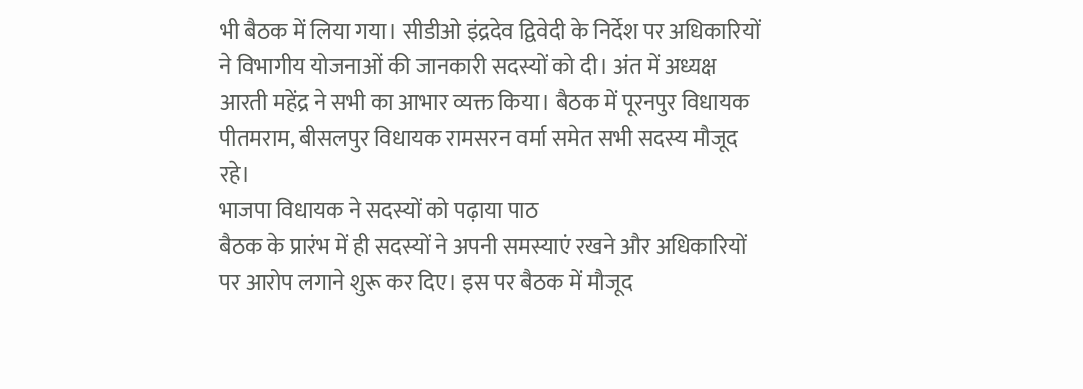भी बैठक में लिया गया। सीडीओ इंद्रदेव द्विवेदी के निर्देश पर अधिकारियों ने विभागीय योजनाओं की जानकारी सदस्यों को दी। अंत में अध्यक्ष आरती महेंद्र ने सभी का आभार व्यक्त किया। बैठक में पूरनपुर विधायक पीतमराम, बीसलपुर विधायक रामसरन वर्मा समेत सभी सदस्य मौजूद रहे।
भाजपा विधायक ने सदस्यों को पढ़ाया पाठ
बैठक के प्रारंभ में ही सदस्यों ने अपनी समस्याएं रखने और अधिकारियों पर आरोप लगाने शुरू कर दिए। इस पर बैठक में मौजूद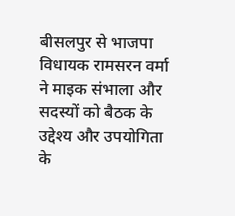बीसलपुर से भाजपा विधायक रामसरन वर्मा ने माइक संभाला और सदस्यों को बैठक के उद्देश्य और उपयोगिता के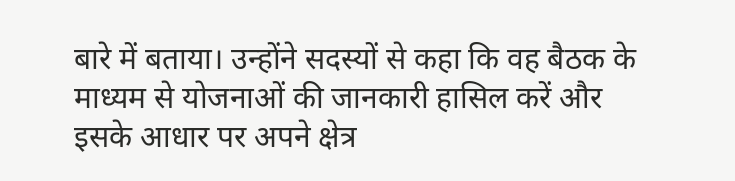बारे में बताया। उन्होंने सदस्यों से कहा कि वह बैठक के माध्यम से योजनाओं की जानकारी हासिल करें और इसके आधार पर अपने क्षेत्र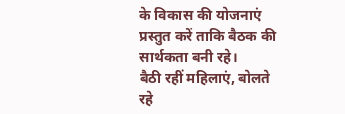के विकास की योजनाएं प्रस्तुत करें ताकि बैठक की सार्थकता बनी रहे।
बैठी रहीं महिलाएं, बोलते रहे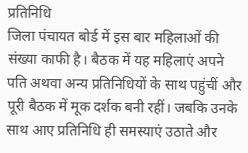प्रतिनिधि
जिला पंचायत बोर्ड में इस बार महिलाओं की संख्या काफी है। बैठक में यह महिलाएं अपने पति अथवा अन्य प्रतिनिधियों के साथ पहुंचीं और पूरी बैठक में मूक दर्शक बनी रहीं। जबकि उनके साथ आए प्रतिनिधि ही समस्याएं उठाते और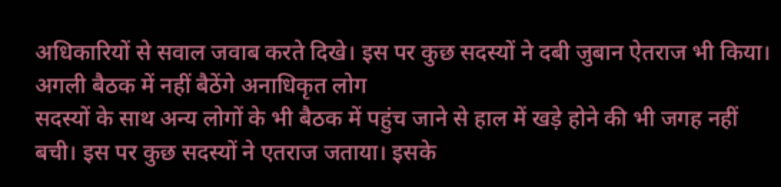अधिकारियों से सवाल जवाब करते दिखे। इस पर कुछ सदस्यों ने दबी जुबान ऐतराज भी किया।
अगली बैठक में नहीं बैठेंगे अनाधिकृत लोग
सदस्यों के साथ अन्य लोगों के भी बैठक में पहुंच जाने से हाल में खड़े होने की भी जगह नहीं बची। इस पर कुछ सदस्यों ने एतराज जताया। इसके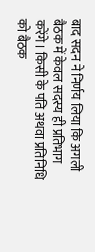बाद सदन ने निर्णय लिया कि अगली बैठक में केवल सदस्य ही प्रतिभाग करेंगे। किसी के पति अथवा प्रतिनिधि को बैठक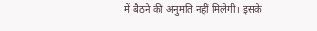में बैठने की अनुमति नहीं मिलेगी। इसके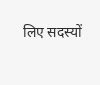लिए सदस्यों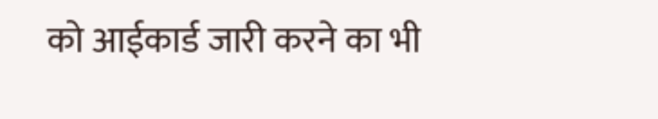को आईकार्ड जारी करने का भी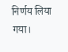निर्णय लिया गया।